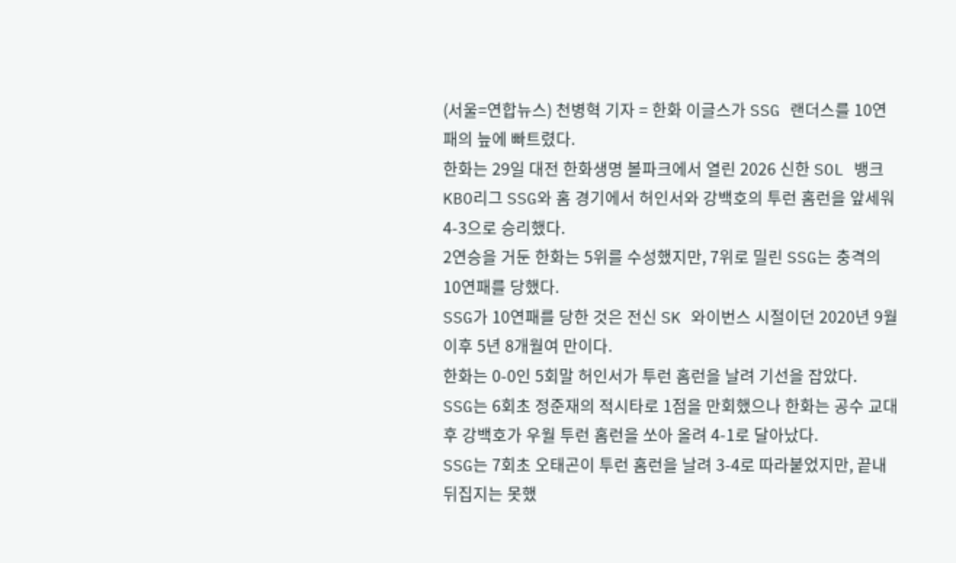(서울=연합뉴스) 천병혁 기자 = 한화 이글스가 SSG 랜더스를 10연패의 늪에 빠트렸다.
한화는 29일 대전 한화생명 볼파크에서 열린 2026 신한 SOL 뱅크 KBO리그 SSG와 홈 경기에서 허인서와 강백호의 투런 홈런을 앞세워 4-3으로 승리했다.
2연승을 거둔 한화는 5위를 수성했지만, 7위로 밀린 SSG는 충격의 10연패를 당했다.
SSG가 10연패를 당한 것은 전신 SK 와이번스 시절이던 2020년 9월 이후 5년 8개월여 만이다.
한화는 0-0인 5회말 허인서가 투런 홈런을 날려 기선을 잡았다.
SSG는 6회초 정준재의 적시타로 1점을 만회했으나 한화는 공수 교대 후 강백호가 우월 투런 홈런을 쏘아 올려 4-1로 달아났다.
SSG는 7회초 오태곤이 투런 홈런을 날려 3-4로 따라붙었지만, 끝내 뒤집지는 못했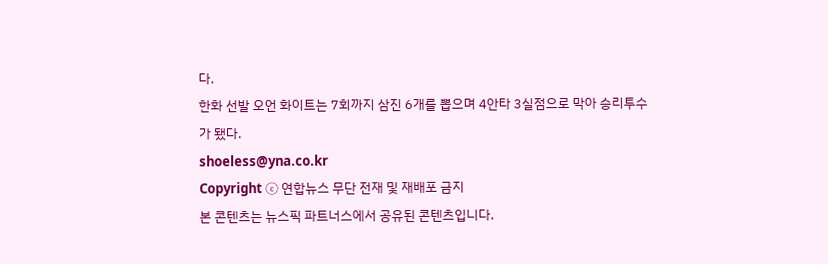다.
한화 선발 오언 화이트는 7회까지 삼진 6개를 뽑으며 4안타 3실점으로 막아 승리투수가 됐다.
shoeless@yna.co.kr
Copyright ⓒ 연합뉴스 무단 전재 및 재배포 금지
본 콘텐츠는 뉴스픽 파트너스에서 공유된 콘텐츠입니다.